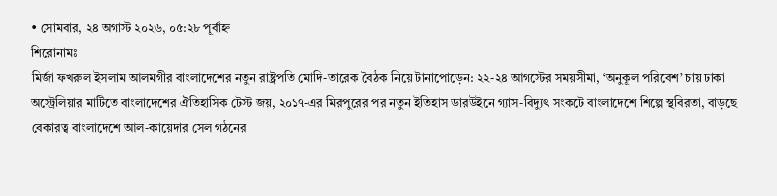• সোমবার, ২৪ অগাস্ট ২০২৬, ০৫:২৮ পূর্বাহ্ন
শিরোনামঃ
মির্জা ফখরুল ইসলাম আলমগীর বাংলাদেশের নতুন রাষ্ট্রপতি মোদি-তারেক বৈঠক নিয়ে টানাপোড়েন: ২২-২৪ আগস্টের সময়সীমা, ‘অনুকূল পরিবেশ’ চায় ঢাকা অস্ট্রেলিয়ার মাটিতে বাংলাদেশের ঐতিহাসিক টেস্ট জয়, ২০১৭-এর মিরপুরের পর নতুন ইতিহাস ডারউইনে গ্যাস-বিদ্যুৎ সংকটে বাংলাদেশে শিল্পে স্থবিরতা, বাড়ছে বেকারত্ব বাংলাদেশে আল-কায়েদার সেল গঠনের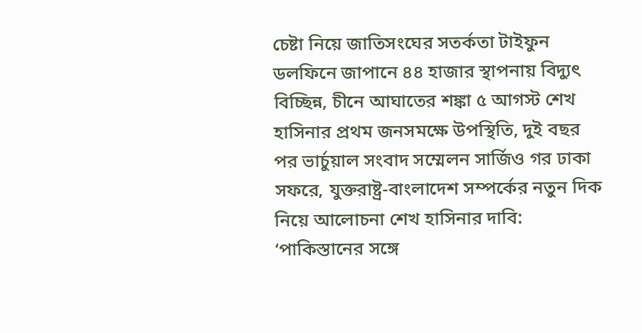চেষ্টা নিয়ে জাতিসংঘের সতর্কতা টাইফুন ডলফিনে জাপানে ৪৪ হাজার স্থাপনায় বিদ্যুৎ বিচ্ছিন্ন, চীনে আঘাতের শঙ্কা ৫ আগস্ট শেখ হাসিনার প্রথম জনসমক্ষে উপস্থিতি, দুই বছর পর ভার্চুয়াল সংবাদ সম্মেলন সার্জিও গর ঢাকা সফরে, যুক্তরাষ্ট্র-বাংলাদেশ সম্পর্কের নতুন দিক নিয়ে আলোচনা শেখ হাসিনার দাবি: ‘পাকিস্তানের সঙ্গে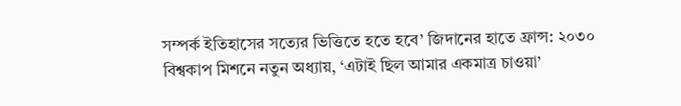সম্পর্ক ইতিহাসের সত্যের ভিত্তিতে হতে হবে’ জিদানের হাতে ফ্রান্স: ২০৩০ বিশ্বকাপ মিশনে নতুন অধ্যায়, ‘এটাই ছিল আমার একমাত্র চাওয়া’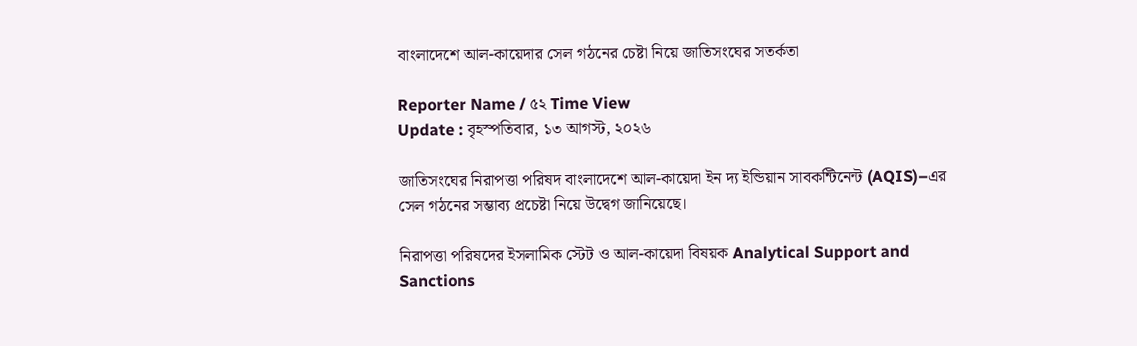বাংলাদেশে আল-কায়েদার সেল গঠনের চেষ্টা নিয়ে জাতিসংঘের সতর্কতা

Reporter Name / ৫২ Time View
Update : বৃহস্পতিবার, ১৩ আগস্ট, ২০২৬

জাতিসংঘের নিরাপত্তা পরিষদ বাংলাদেশে আল-কায়েদা ইন দ্য ইন্ডিয়ান সাবকন্টিনেন্ট (AQIS)–এর সেল গঠনের সম্ভাব্য প্রচেষ্টা নিয়ে উদ্বেগ জানিয়েছে।

নিরাপত্তা পরিষদের ইসলামিক স্টেট ও আল-কায়েদা বিষয়ক Analytical Support and Sanctions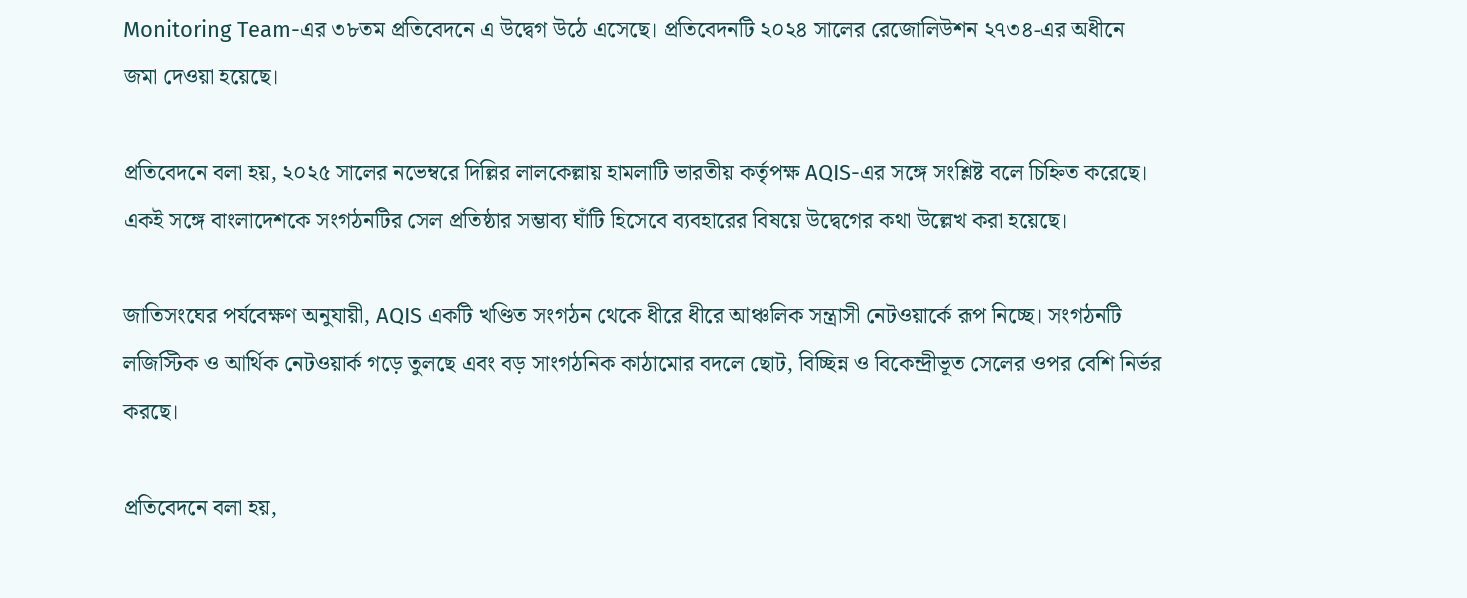Monitoring Team-এর ৩৮তম প্রতিবেদনে এ উদ্বেগ উঠে এসেছে। প্রতিবেদনটি ২০২৪ সালের রেজোলিউশন ২৭৩৪-এর অধীনে জমা দেওয়া হয়েছে।

প্রতিবেদনে বলা হয়, ২০২৫ সালের নভেম্বরে দিল্লির লালকেল্লায় হামলাটি ভারতীয় কর্তৃপক্ষ AQIS-এর সঙ্গে সংশ্লিষ্ট বলে চিহ্নিত করেছে। একই সঙ্গে বাংলাদেশকে সংগঠনটির সেল প্রতিষ্ঠার সম্ভাব্য ঘাঁটি হিসেবে ব্যবহারের বিষয়ে উদ্বেগের কথা উল্লেখ করা হয়েছে।

জাতিসংঘের পর্যবেক্ষণ অনুযায়ী, AQIS একটি খণ্ডিত সংগঠন থেকে ধীরে ধীরে আঞ্চলিক সন্ত্রাসী নেটওয়ার্কে রূপ নিচ্ছে। সংগঠনটি লজিস্টিক ও আর্থিক নেটওয়ার্ক গড়ে তুলছে এবং বড় সাংগঠনিক কাঠামোর বদলে ছোট, বিচ্ছিন্ন ও বিকেন্দ্রীভূত সেলের ওপর বেশি নির্ভর করছে।

প্রতিবেদনে বলা হয়,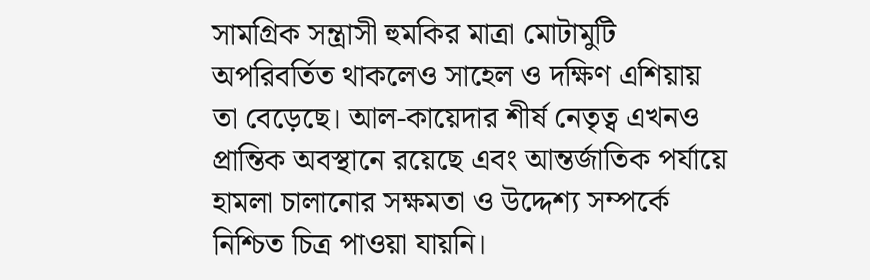সামগ্রিক সন্ত্রাসী হুমকির মাত্রা মোটামুটি অপরিবর্তিত থাকলেও সাহেল ও দক্ষিণ এশিয়ায় তা বেড়েছে। আল-কায়েদার শীর্ষ নেতৃত্ব এখনও প্রান্তিক অবস্থানে রয়েছে এবং আন্তর্জাতিক পর্যায়ে হামলা চালানোর সক্ষমতা ও উদ্দেশ্য সম্পর্কে নিশ্চিত চিত্র পাওয়া যায়নি।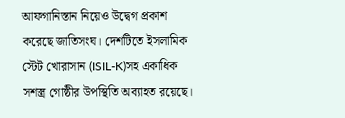আফগানিস্তান নিয়েও উদ্বেগ প্রকাশ করেছে জাতিসংঘ। দেশটিতে ইসলামিক স্টেট খোরাসান (ISIL-K)সহ একাধিক সশস্ত্র গোষ্ঠীর উপস্থিতি অব্যাহত রয়েছে।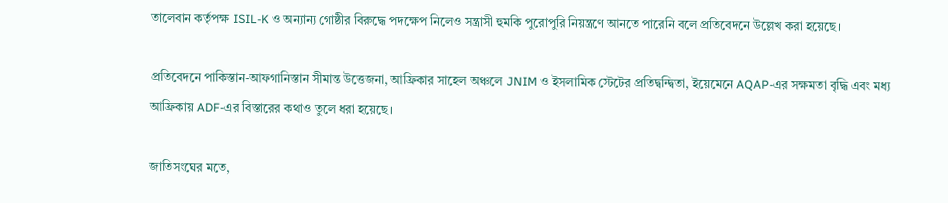তালেবান কর্তৃপক্ষ ISIL-K ও অন্যান্য গোষ্ঠীর বিরুদ্ধে পদক্ষেপ নিলেও সন্ত্রাসী হুমকি পুরোপুরি নিয়ন্ত্রণে আনতে পারেনি বলে প্রতিবেদনে উল্লেখ করা হয়েছে।

প্রতিবেদনে পাকিস্তান-আফগানিস্তান সীমান্ত উত্তেজনা, আফ্রিকার সাহেল অঞ্চলে JNIM ও ইসলামিক স্টেটের প্রতিদ্বন্দ্বিতা, ইয়েমেনে AQAP-এর সক্ষমতা বৃদ্ধি এবং মধ্য আফ্রিকায় ADF-এর বিস্তারের কথাও তুলে ধরা হয়েছে।

জাতিসংঘের মতে,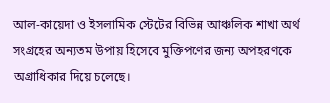আল-কায়েদা ও ইসলামিক স্টেটের বিভিন্ন আঞ্চলিক শাখা অর্থ সংগ্রহের অন্যতম উপায় হিসেবে মুক্তিপণের জন্য অপহরণকে অগ্রাধিকার দিয়ে চলেছে।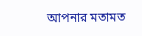আপনার মতামত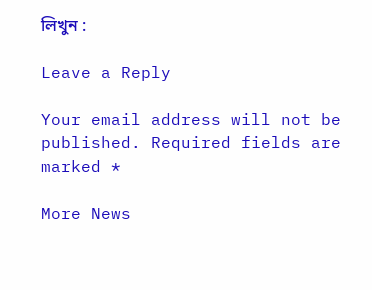লিখুন :

Leave a Reply

Your email address will not be published. Required fields are marked *

More News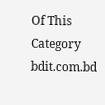Of This Category
bdit.com.bd